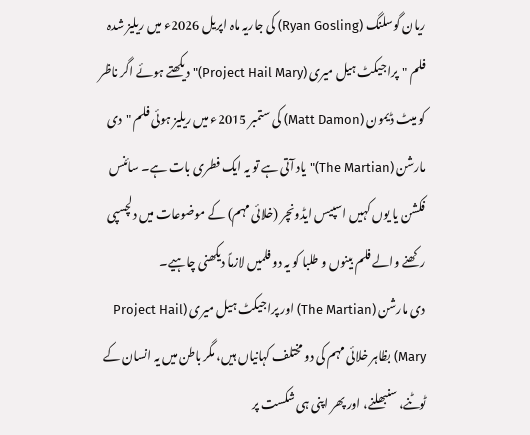ریان گوسلنگ (Ryan Gosling) کی جاریہ ماہ اپریل 2026ء میں ریلیز شدہ فلم "پراجیکٹ ہیل میری (Project Hail Mary)" دیکھتے ہوئے اگر ناظر کو میٹ ڈیمون (Matt Damon) کی ستمبر 2015ء میں ریلیز ہوئی فلم "دی مارشن (The Martian)" یاد آتی ہے تو یہ ایک فطری بات ہے۔ سائنس فکشن یا یوں کہیں اسپیس ایڈونچر (خلائی مہم) کے موضوعات میں دلچسپی رکھنے والے فلم بینوں و طلبا کو یہ دو فلمیں لازماً دیکھنی چاہیے۔
دی مارشن (The Martian) اور پراجیکٹ ہیل میری (Project Hail Mary) بظاہر خلائی مہم کی دو مختلف کہانیاں ہیں، مگر باطن میں یہ انسان کے ٹوٹنے، سنبھلنے، اور پھر اپنی ہی شکست پر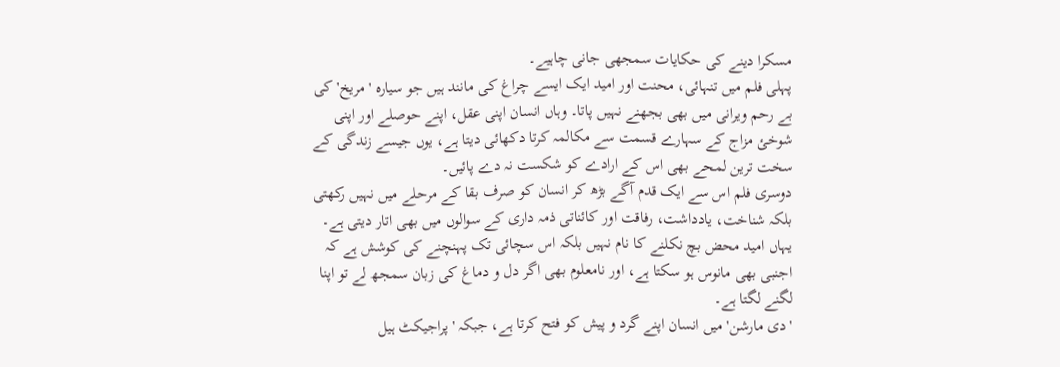مسکرا دینے کی حکایات سمجھی جانی چاہیے۔
پہلی فلم میں تنہائی، محنت اور امید ایک ایسے چراغ کی مانند ہیں جو سیارہ 'مریخ' کی بے رحم ویرانی میں بھی بجھنے نہیں پاتا۔ وہاں انسان اپنی عقل، اپنے حوصلے اور اپنی شوخئ مزاج کے سہارے قسمت سے مکالمہ کرتا دکھائی دیتا ہے، یوں جیسے زندگی کے سخت ترین لمحے بھی اس کے ارادے کو شکست نہ دے پائیں۔
دوسری فلم اس سے ایک قدم آگے بڑھ کر انسان کو صرف بقا کے مرحلے میں نہیں رکھتی بلکہ شناخت، یادداشت، رفاقت اور کائناتی ذمہ داری کے سوالوں میں بھی اتار دیتی ہے۔ یہاں امید محض بچ نکلنے کا نام نہیں بلکہ اس سچائی تک پہنچنے کی کوشش ہے کہ اجنبی بھی مانوس ہو سکتا ہے، اور نامعلوم بھی اگر دل و دماغ کی زبان سمجھ لے تو اپنا لگنے لگتا ہے۔
'دی مارشن' میں انسان اپنے گرد و پیش کو فتح کرتا ہے، جبکہ 'پراجیکٹ ہیل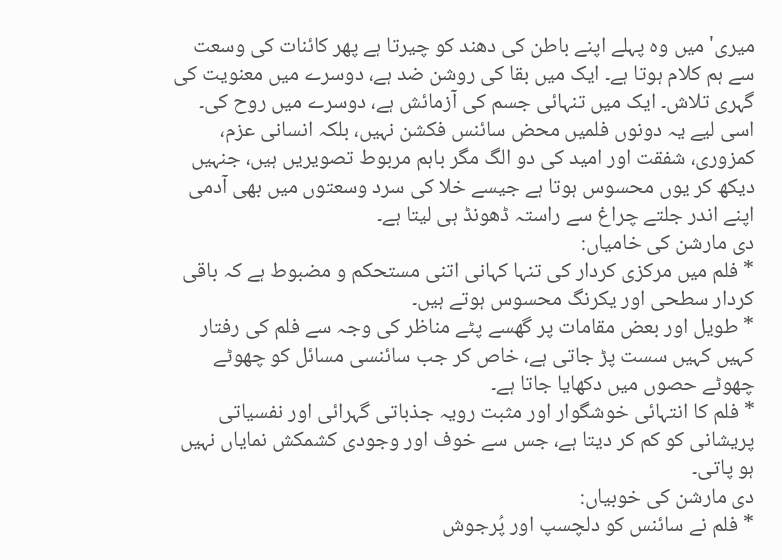میری' میں وہ پہلے اپنے باطن کی دھند کو چیرتا ہے پھر کائنات کی وسعت سے ہم کلام ہوتا ہے۔ ایک میں بقا کی روشن ضد ہے، دوسرے میں معنویت کی گہری تلاش۔ ایک میں تنہائی جسم کی آزمائش ہے، دوسرے میں روح کی۔ اسی لیے یہ دونوں فلمیں محض سائنس فکشن نہیں، بلکہ انسانی عزم، کمزوری، شفقت اور امید کی دو الگ مگر باہم مربوط تصویریں ہیں، جنہیں دیکھ کر یوں محسوس ہوتا ہے جیسے خلا کی سرد وسعتوں میں بھی آدمی اپنے اندر جلتے چراغ سے راستہ ڈھونڈ ہی لیتا ہے۔
دی مارشن کی خامیاں:
* فلم میں مرکزی کردار کی تنہا کہانی اتنی مستحکم و مضبوط ہے کہ باقی کردار سطحی اور یکرنگ محسوس ہوتے ہیں۔
* طویل اور بعض مقامات پر گھسے پٹے مناظر کی وجہ سے فلم کی رفتار کہیں کہیں سست پڑ جاتی ہے، خاص کر جب سائنسی مسائل کو چھوٹے چھوٹے حصوں میں دکھایا جاتا ہے۔
* فلم کا انتہائی خوشگوار اور مثبت رویہ جذباتی گہرائی اور نفسیاتی پریشانی کو کم کر دیتا ہے، جس سے خوف اور وجودی کشمکش نمایاں نہیں ہو پاتی۔
دی مارشن کی خوبیاں:
* فلم نے سائنس کو دلچسپ اور پُرجوش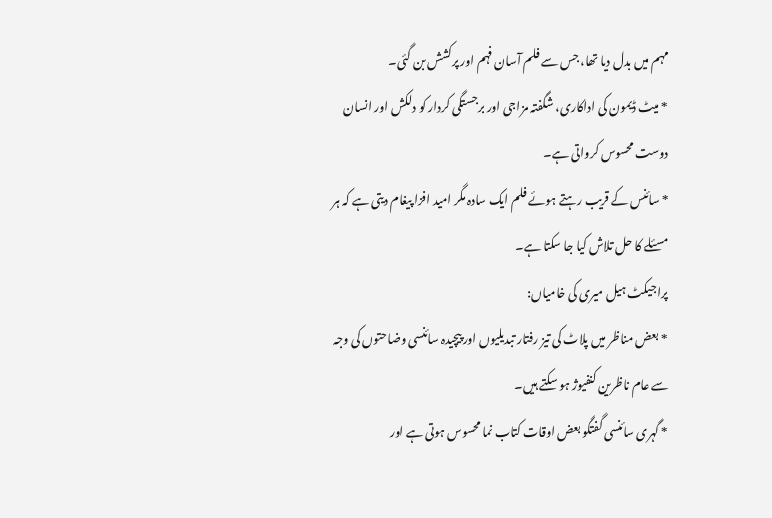مہم میں بدل دیا تھا، جس سے فلم آسان فہم اور پرکشش بن گئی۔
* میٹ ڈیمون کی اداکاری، شگفتہ مزاجی اور برجستگی کردار کو دلکش اور انسان دوست محسوس کرواتی ہے۔
* سائنس کے قریب رہتے ہوئے فلم ایک سادہ مگر امید افزا پیغام دیتی ہے کہ ہر مسئلے کا حل تلاش کیا جا سکتا ہے۔
پراجیکٹ ہیل میری کی خامیاں:
* بعض مناظر میں پلاٹ کی تیز رفتار تبدیلیوں اور پیچیدہ سائنسی وضاحتوں کی وجہ سے عام ناظرین کنفیوژ ہو سکتے ہیں۔
* گہری سائنسی گفتگو بعض اوقات کتاب نما محسوس ہوتی ہے اور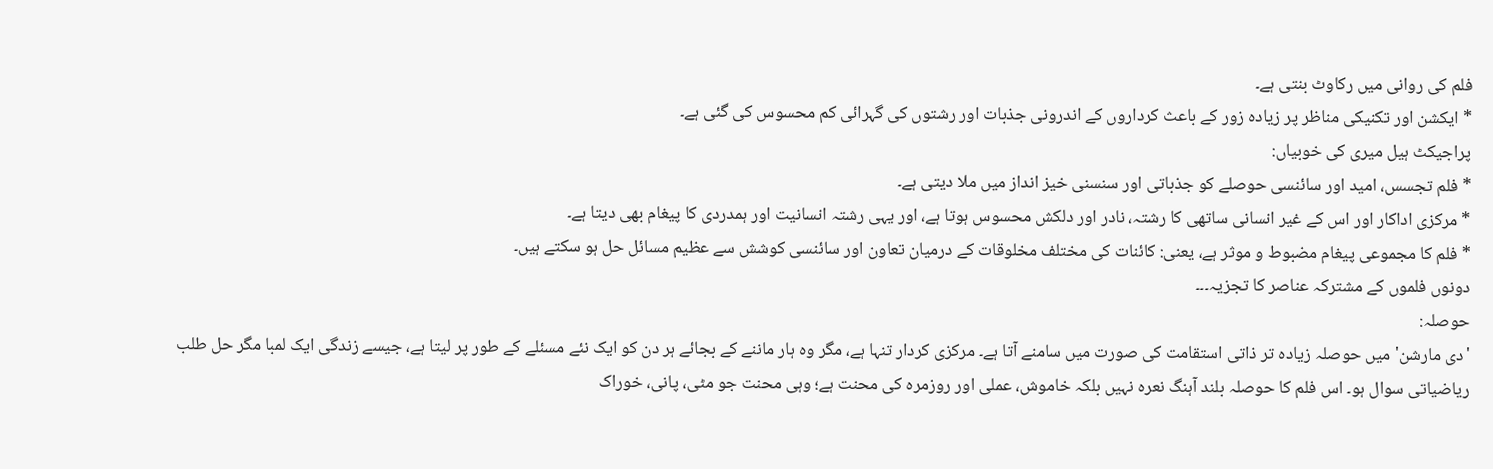فلم کی روانی میں رکاوٹ بنتی ہے۔
* ایکشن اور تکنیکی مناظر پر زیادہ زور کے باعث کرداروں کے اندرونی جذبات اور رشتوں کی گہرائی کم محسوس کی گئی ہے۔
پراجیکٹ ہیل میری کی خوبیاں:
* فلم تجسس، امید اور سائنسی حوصلے کو جذباتی اور سنسنی خیز انداز میں ملا دیتی ہے۔
* مرکزی اداکار اور اس کے غیر انسانی ساتھی کا رشتہ، نادر اور دلکش محسوس ہوتا ہے، اور یہی رشتہ انسانیت اور ہمدردی کا پیغام بھی دیتا ہے۔
* فلم کا مجموعی پیغام مضبوط و موثر ہے، یعنی: کائنات کی مختلف مخلوقات کے درمیان تعاون اور سائنسی کوشش سے عظیم مسائل حل ہو سکتے ہیں۔
دونوں فلموں کے مشترکہ عناصر کا تجزیہ۔۔۔
حوصلہ:
'دی مارشن' میں حوصلہ زیادہ تر ذاتی استقامت کی صورت میں سامنے آتا ہے۔ مرکزی کردار تنہا ہے، مگر وہ ہار ماننے کے بجائے ہر دن کو ایک نئے مسئلے کے طور پر لیتا ہے، جیسے زندگی ایک لمبا مگر حل طلب ریاضیاتی سوال ہو۔ اس فلم کا حوصلہ بلند آہنگ نعرہ نہیں بلکہ خاموش، عملی اور روزمرہ کی محنت ہے؛ وہی محنت جو مٹی، پانی، خوراک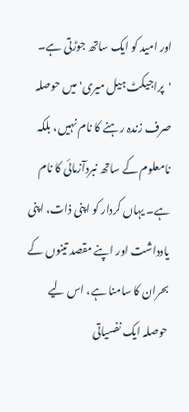اور امید کو ایک ساتھ جوڑتی ہے۔
'پراجیکٹ ہیل میری' میں حوصلہ صرف زندہ رہنے کا نام نہیں، بلکہ نامعلوم کے ساتھ نبردآزمائی کا نام ہے۔ یہاں کردار کو اپنی ذات، اپنی یادداشت اور اپنے مقصد تینوں کے بحران کا سامنا ہے، اس لیے حوصلہ ایک نفسیاتی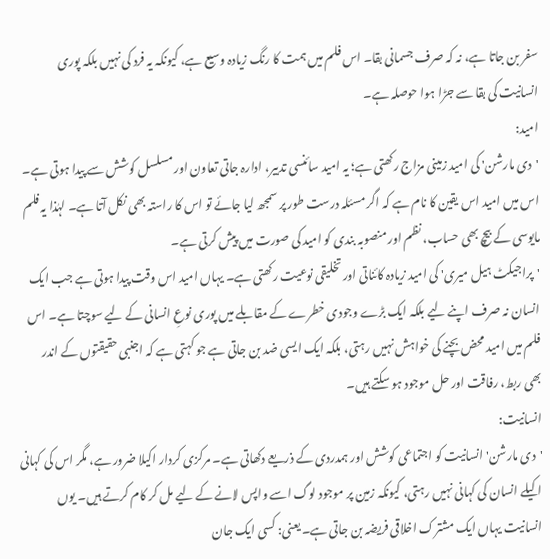سفر بن جاتا ہے، نہ کہ صرف جسمانی بقا۔ اس فلم میں ہمت کا رنگ زیادہ وسیع ہے، کیونکہ یہ فرد کی نہیں بلکہ پوری انسانیت کی بقا سے جڑا ہوا حوصلہ ہے۔
امید:
'دی مارشن' کی امید زمینی مزاج رکھتی ہے؛ یہ امید سائنسی تدبیر، ادارہ جاتی تعاون اور مسلسل کوشش سے پیدا ہوتی ہے۔ اس میں امید اس یقین کا نام ہے کہ اگر مسئلہ درست طور پر سمجھ لیا جائے تو اس کا راستہ بھی نکل آتا ہے۔ لہٰذا یہ فلم مایوسی کے بیچ بھی حساب، نظم اور منصوبہ بندی کو امید کی صورت میں پیش کرتی ہے۔
'پراجیکٹ ہیل میری' کی امید زیادہ کائناتی اور تخلیقی نوعیت رکھتی ہے۔ یہاں امید اس وقت پیدا ہوتی ہے جب ایک انسان نہ صرف اپنے لیے بلکہ ایک بڑے وجودی خطرے کے مقابلے میں پوری نوعِ انسانی کے لیے سوچتا ہے۔ اس فلم میں امید محض بچنے کی خواہش نہیں رہتی، بلکہ ایک ایسی ضد بن جاتی ہے جو کہتی ہے کہ اجنبی حقیقتوں کے اندر بھی ربط، رفاقت اور حل موجود ہو سکتے ہیں۔
انسانیت:
'دی مارشن' انسانیت کو اجتماعی کوشش اور ہمدردی کے ذریعے دکھاتی ہے۔ مرکزی کردار اکیلا ضرور ہے، مگر اس کی کہانی اکیلے انسان کی کہانی نہیں رہتی، کیونکہ زمین پر موجود لوگ اسے واپس لانے کے لیے مل کر کام کرتے ہیں۔ یوں انسانیت یہاں ایک مشترک اخلاقی فریضہ بن جاتی ہے۔ یعنی: کسی ایک جان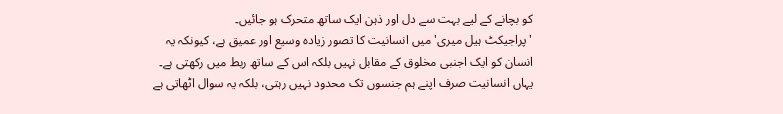کو بچانے کے لیے بہت سے دل اور ذہن ایک ساتھ متحرک ہو جائیں۔
'پراجیکٹ ہیل میری' میں انسانیت کا تصور زیادہ وسیع اور عمیق ہے، کیونکہ یہ انسان کو ایک اجنبی مخلوق کے مقابل نہیں بلکہ اس کے ساتھ ربط میں رکھتی ہے۔ یہاں انسانیت صرف اپنے ہم جنسوں تک محدود نہیں رہتی، بلکہ یہ سوال اٹھاتی ہے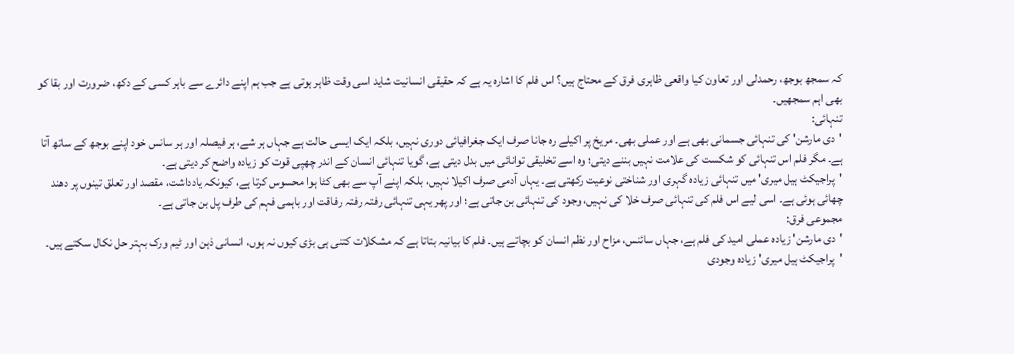کہ سمجھ بوجھ، رحمدلی اور تعاون کیا واقعی ظاہری فرق کے محتاج ہیں؟ اس فلم کا اشارہ یہ ہے کہ حقیقی انسانیت شاید اسی وقت ظاہر ہوتی ہے جب ہم اپنے دائرے سے باہر کسی کے دکھ، ضرورت اور بقا کو بھی اہم سمجھیں۔
تنہائی:
'دی مارشن' کی تنہائی جسمانی بھی ہے اور عملی بھی۔ مریخ پر اکیلے رہ جانا صرف ایک جغرافیائی دوری نہیں، بلکہ ایک ایسی حالت ہے جہاں ہر شے، ہر فیصلہ اور ہر سانس خود اپنے بوجھ کے ساتھ آتا ہے۔ مگر فلم اس تنہائی کو شکست کی علامت نہیں بننے دیتی؛ وہ اسے تخلیقی توانائی میں بدل دیتی ہے، گویا تنہائی انسان کے اندر چھپی قوت کو زیادہ واضح کر دیتی ہے۔
'پراجیکٹ ہیل میری' میں تنہائی زیادہ گہری اور شناختی نوعیت رکھتی ہے۔ یہاں آدمی صرف اکیلا نہیں، بلکہ اپنے آپ سے بھی کٹا ہوا محسوس کرتا ہے، کیونکہ یادداشت، مقصد اور تعلق تینوں پر دھند چھائی ہوئی ہے۔ اسی لیے اس فلم کی تنہائی صرف خلا کی نہیں، وجود کی تنہائی بن جاتی ہے؛ اور پھر یہی تنہائی رفتہ رفتہ رفاقت اور باہمی فہم کی طرف پل بن جاتی ہے۔
مجموعی فرق:
'دی مارشن' زیادہ عملی امید کی فلم ہے، جہاں سائنس، مزاح اور نظم انسان کو بچاتے ہیں۔ فلم کا بیانیہ بتاتا ہے کہ مشکلات کتنی ہی بڑی کیوں نہ ہوں، انسانی ذہن اور ٹیم ورک بہتر حل نکال سکتے ہیں۔
'پراجیکٹ ہیل میری' زیادہ وجودی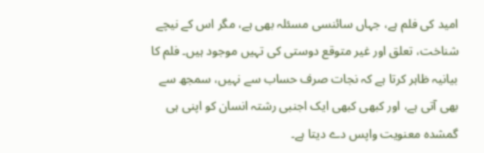امید کی فلم ہے، جہاں سائنسی مسئلہ بھی ہے، مگر اس کے نیچے شناخت، تعلق اور غیر متوقع دوستی کی تہیں موجود ہیں۔ فلم کا بیانیہ ظاہر کرتا ہے کہ نجات صرف حساب سے نہیں، سمجھ سے بھی آتی ہے، اور کبھی کبھی ایک اجنبی رشتہ انسان کو اپنی ہی گمشدہ معنویت واپس دے دیتا ہے۔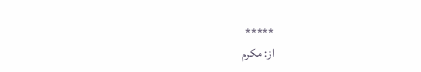*****
از: مکرم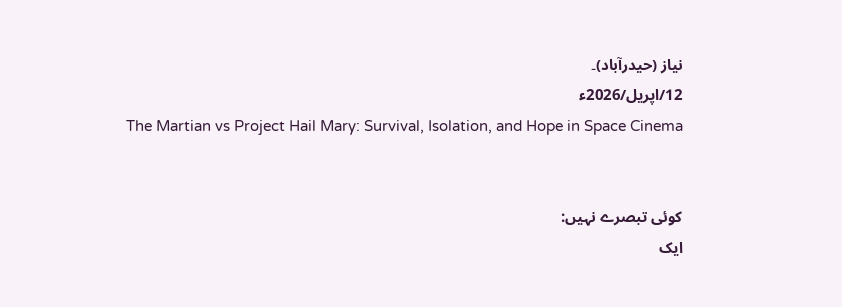نیاز (حیدرآباد)۔
12/اپریل/2026ء
The Martian vs Project Hail Mary: Survival, Isolation, and Hope in Space Cinema


کوئی تبصرے نہیں:
ایک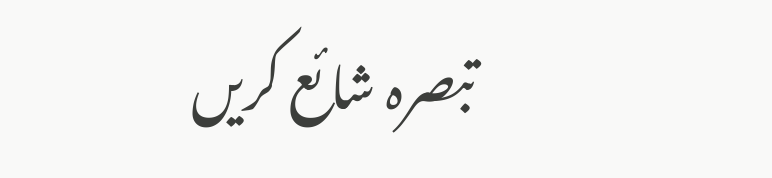تبصرہ شائع کریں